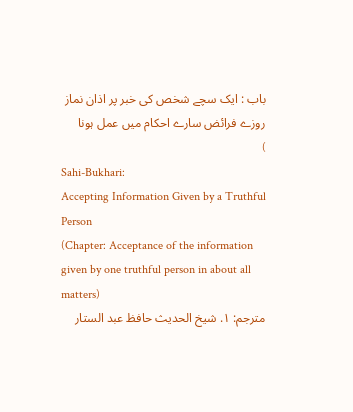باب : ایک سچے شخص کی خبر پر اذان نماز روزے فرائض سارے احکام میں عمل ہونا
)
Sahi-Bukhari:
Accepting Information Given by a Truthful Person
(Chapter: Acceptance of the information given by one truthful person in about all matters)
مترجم: ١. شیخ الحدیث حافظ عبد الستار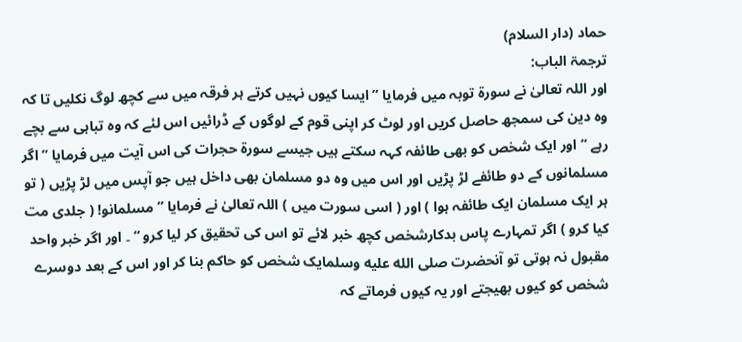حماد (دار السلام)
ترجمۃ الباب:
اور اللہ تعالیٰ نے سورۃ توبہ میں فرمایا ” ایسا کیوں نہیں کرتے ہر فرقہ میں سے کچھ لوگ نکلیں تا کہ وہ دین کی سمجھ حاصل کریں اور لوٹ کر اپنی قوم کے لوگوں کے ڈرائیں اس لئے کہ وہ تباہی سے بچے رہے “ اور ایک شخص کو بھی طائفہ کہہ سکتے ہیں جیسے سورۃ حجرات کی اس آیت میں فرمایا ” اگر مسلمانوں کے دو طائفے لڑ پڑیں اور اس میں وہ دو مسلمان بھی داخل ہیں جو آپس میں لڑ پڑیں ( تو ہر ایک مسلمان ایک طائفہ ہوا ) اور ( اسی سورت میں ) اللہ تعالیٰ نے فرمایا ” مسلمانو! ( جلدی مت کیا کرو ) اگر تمہارے پاس بدکارشخص کچھ خبر لائے تو اس کی تحقیق کر لیا کرو “ ۔ اور اگر خبر واحد مقبول نہ ہوتی تو آنحضرت صلى الله عليه وسلمایک شخص کو حاکم بنا کر اور اس کے بعد دوسرے شخص کو کیوں بھیجتے اور یہ کیوں فرماتے کہ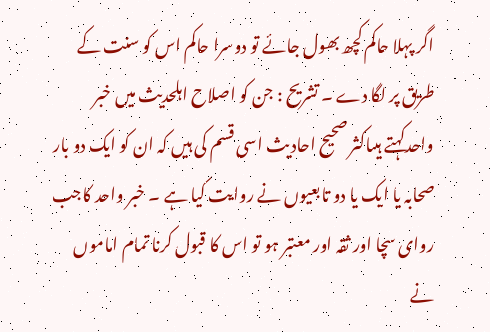اگر پہلا حاکم کچھ بھول جائے تو دوسرا حاکم اس کو سنت کے طریق پر لگا دے ۔ تشریح : جن کو اصلاح اہلحدیث میں خبر واحدکہتے ہیںاکثر صحیح احادیث اسی قسم کی ہیں کہ ان کو ایک دو بار صحابہ یا ایک یا دو تابعیوں نے روایت کیا ہے ۔ خبر واحد کاجب روای سچا اور ثقہ اور معتبر ہو تو اس کا قبول کرنا تمام اماموں نے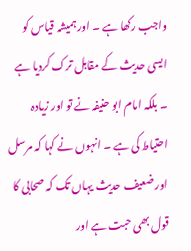واجب رکھا ہے ۔ اور ہمیشہ قیاس کو ایسی حدیث کے مقابل ترک کردیا ہے ۔ بلکہ امام ابو حنیفہ نے تو اور زیادہ احتیاط کی ہے ۔ انہوں نے کہا کہ مرسل اور ضعیف حدیث یہاں تک کہ صحابی کا قول بھی حبت ہے اور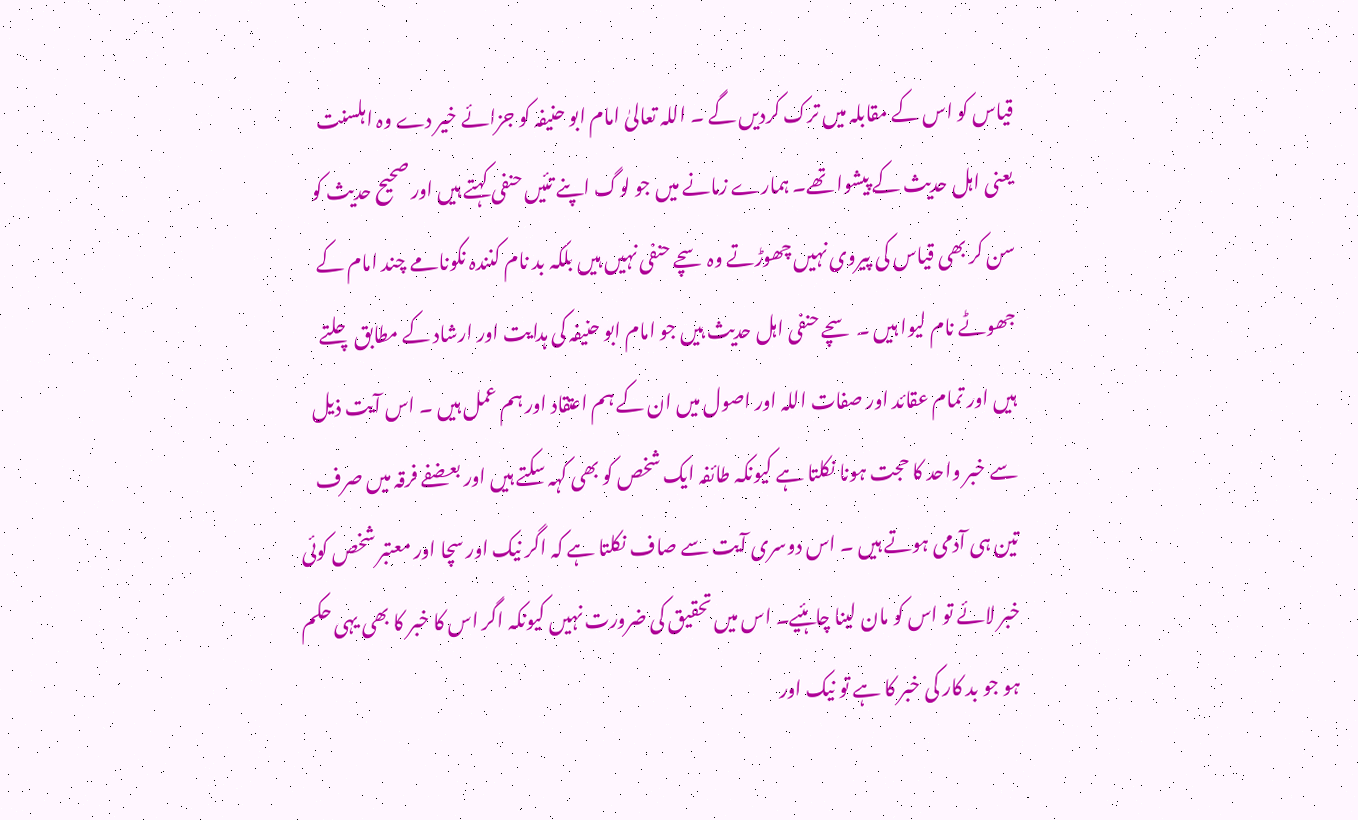قیاس کو اس کے مقابلہ میں ترک کردیں گے ۔ اللہ تعالیٰ امام ابو حنیفہ کو جزائے خیر دے وہ اہلسنت یعنی اہل حدیث کے پیشوا تھے۔ ہمارے زمانے میں جو لوگ اپنے تئیں حنفی کہتے ہیں اور صحیح حدیث کو سن کر بھی قیاس کی پیروی نہیں چھوڑتے وہ سچے حنفی نہیں ہیں بلکہ بد نام کنندہ نکونامے چند امام کے جھوٹے نام لیوا ہیں ۔ سچے حنفی اہل حدیث ہیں جو امام ابو حنیفہ کی ہدایت اور ارشاد کے مطابق چلتے ہیں اور تمام عقائد اور صفات اللہ اور اصول میں ان کے ہم اعتقاد اور ہم عمل ہیں ۔ اس آیت ذیل سے خبر واحد کا حجت ہونا نکلتا ہے کیونکہ طائفہ ایک شخص کو بھی کہہ سکتے ہیں اور بعضفے فرقہ میں صرف تین ہی آدمی ہوتے ہیں ۔ اس دوسری آیت سے صاف نکلتا ہے کہ اگر نیک اور سچا اور معتبر شخص کوئی خبر لائے تو اس کو مان لینا چاہئیے۔ اس میں تحقیق کی ضرورت نہیں کیونکہ اگر اس کا خبر کا بھی یہی حکم ہو جو بد کار کی خبر کا ہے تو نیک اور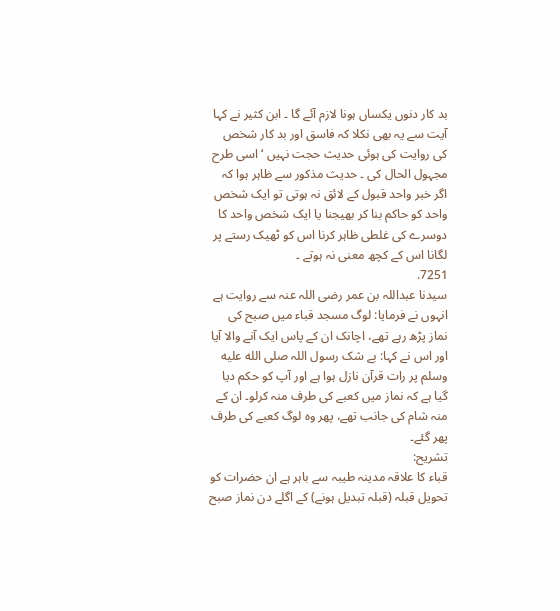بد کار دنوں یکساں ہونا لازم آئے گا ۔ ابن کثیر نے کہا آیت سے یہ بھی نکلا کہ فاسق اور بد کار شخص کی روایت کی ہوئی حدیث حجت نہیں ‘ اسی طرح مجہول الحال کی ۔ حدیث مذکور سے ظاہر ہوا کہ اگر خبر واحد قبول کے لائق نہ ہوتی تو ایک شخص واحد کو حاکم بنا کر بھیجنا یا ایک شخص واحد کا دوسرے کی غلطی ظاہر کرنا اس کو ٹھیک رستے پر لگانا اس کے کچھ معنی نہ ہوتے ۔
7251.
سیدنا عبداللہ بن عمر رضی اللہ عنہ سے روایت ہے انہوں نے فرمایا: لوگ مسجد قباء میں صبح کی نماز پڑھ رہے تھے، اچانک ان کے پاس ایک آنے والا آیا اور اس نے کہا: بے شک رسول اللہ صلى الله عليه وسلم پر رات قرآن نازل ہوا ہے اور آپ کو حکم دیا گیا ہے کہ نماز میں کعبے کی طرف منہ کرلو۔ ان کے منہ شام کی جانب تھے، پھر وہ لوگ کعبے کی طرف پھر گئے۔
تشریح:
قباء کا علاقہ مدینہ طیبہ سے باہر ہے ان حضرات کو تحویل قبلہ (قبلہ تبدیل ہونے) کے اگلے دن نماز صبح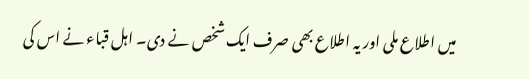میں اطلاع ملی اور یہ اطلاع بھی صرف ایک شخص نے دی۔ اہل قباء نے اس کی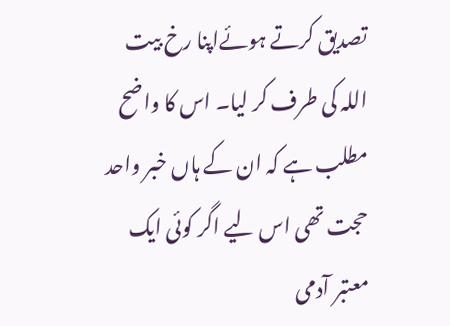تصدیق کرتے ہوئےاپنا رخ بیت اللہ کی طرف کر لیا۔ اس کا واضح مطلب ہے کہ ان کے ہاں خبر واحد حجت تھی اس لیے اگر کوئی ایک معتبر آدمی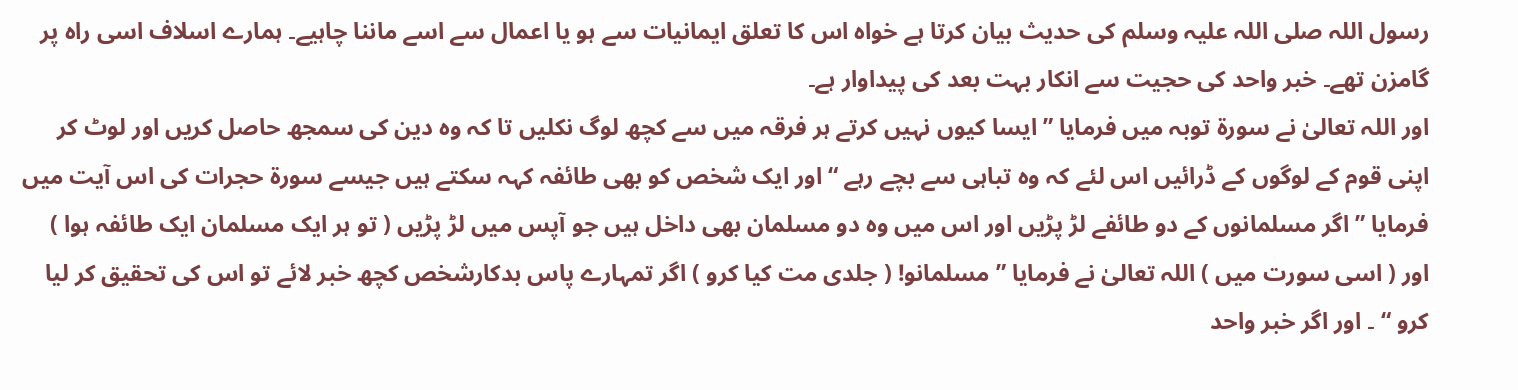رسول اللہ صلی اللہ علیہ وسلم کی حدیث بیان کرتا ہے خواہ اس کا تعلق ایمانیات سے ہو یا اعمال سے اسے ماننا چاہیے۔ ہمارے اسلاف اسی راہ پر گامزن تھے۔ خبر واحد کی حجیت سے انکار بہت بعد کی پیداوار ہے۔
اور اللہ تعالیٰ نے سورۃ توبہ میں فرمایا ” ایسا کیوں نہیں کرتے ہر فرقہ میں سے کچھ لوگ نکلیں تا کہ وہ دین کی سمجھ حاصل کریں اور لوٹ کر اپنی قوم کے لوگوں کے ڈرائیں اس لئے کہ وہ تباہی سے بچے رہے “ اور ایک شخص کو بھی طائفہ کہہ سکتے ہیں جیسے سورۃ حجرات کی اس آیت میں فرمایا ” اگر مسلمانوں کے دو طائفے لڑ پڑیں اور اس میں وہ دو مسلمان بھی داخل ہیں جو آپس میں لڑ پڑیں ( تو ہر ایک مسلمان ایک طائفہ ہوا ) اور ( اسی سورت میں ) اللہ تعالیٰ نے فرمایا ” مسلمانو! ( جلدی مت کیا کرو ) اگر تمہارے پاس بدکارشخص کچھ خبر لائے تو اس کی تحقیق کر لیا کرو “ ۔ اور اگر خبر واحد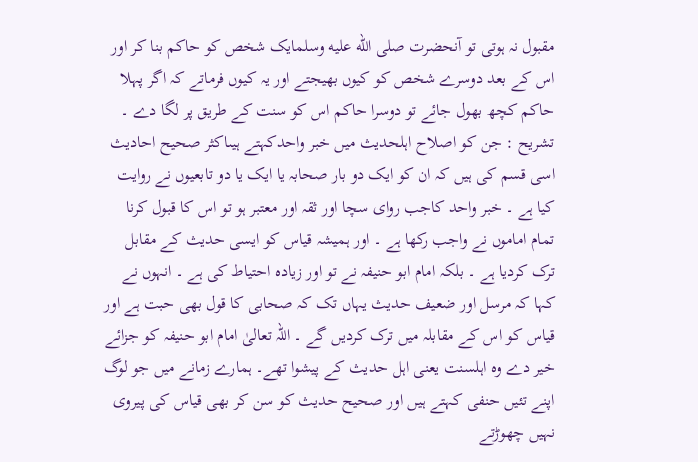مقبول نہ ہوتی تو آنحضرت صلى الله عليه وسلمایک شخص کو حاکم بنا کر اور اس کے بعد دوسرے شخص کو کیوں بھیجتے اور یہ کیوں فرماتے کہ اگر پہلا حاکم کچھ بھول جائے تو دوسرا حاکم اس کو سنت کے طریق پر لگا دے ۔ تشریح : جن کو اصلاح اہلحدیث میں خبر واحدکہتے ہیںاکثر صحیح احادیث اسی قسم کی ہیں کہ ان کو ایک دو بار صحابہ یا ایک یا دو تابعیوں نے روایت کیا ہے ۔ خبر واحد کاجب روای سچا اور ثقہ اور معتبر ہو تو اس کا قبول کرنا تمام اماموں نے واجب رکھا ہے ۔ اور ہمیشہ قیاس کو ایسی حدیث کے مقابل ترک کردیا ہے ۔ بلکہ امام ابو حنیفہ نے تو اور زیادہ احتیاط کی ہے ۔ انہوں نے کہا کہ مرسل اور ضعیف حدیث یہاں تک کہ صحابی کا قول بھی حبت ہے اور قیاس کو اس کے مقابلہ میں ترک کردیں گے ۔ اللہ تعالیٰ امام ابو حنیفہ کو جزائے خیر دے وہ اہلسنت یعنی اہل حدیث کے پیشوا تھے۔ ہمارے زمانے میں جو لوگ اپنے تئیں حنفی کہتے ہیں اور صحیح حدیث کو سن کر بھی قیاس کی پیروی نہیں چھوڑتے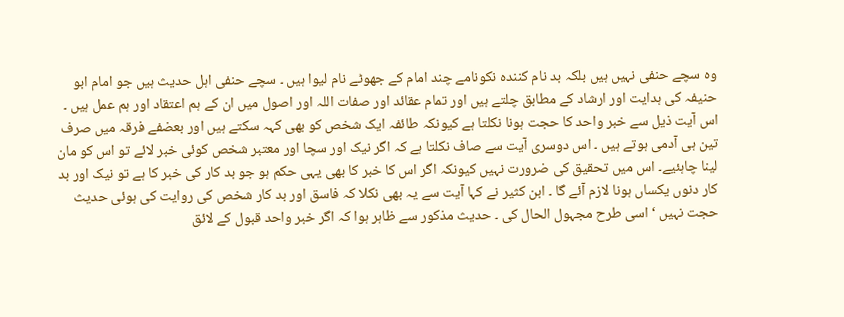وہ سچے حنفی نہیں ہیں بلکہ بد نام کنندہ نکونامے چند امام کے جھوٹے نام لیوا ہیں ۔ سچے حنفی اہل حدیث ہیں جو امام ابو حنیفہ کی ہدایت اور ارشاد کے مطابق چلتے ہیں اور تمام عقائد اور صفات اللہ اور اصول میں ان کے ہم اعتقاد اور ہم عمل ہیں ۔ اس آیت ذیل سے خبر واحد کا حجت ہونا نکلتا ہے کیونکہ طائفہ ایک شخص کو بھی کہہ سکتے ہیں اور بعضفے فرقہ میں صرف تین ہی آدمی ہوتے ہیں ۔ اس دوسری آیت سے صاف نکلتا ہے کہ اگر نیک اور سچا اور معتبر شخص کوئی خبر لائے تو اس کو مان لینا چاہئیے۔ اس میں تحقیق کی ضرورت نہیں کیونکہ اگر اس کا خبر کا بھی یہی حکم ہو جو بد کار کی خبر کا ہے تو نیک اور بد کار دنوں یکساں ہونا لازم آئے گا ۔ ابن کثیر نے کہا آیت سے یہ بھی نکلا کہ فاسق اور بد کار شخص کی روایت کی ہوئی حدیث حجت نہیں ‘ اسی طرح مجہول الحال کی ۔ حدیث مذکور سے ظاہر ہوا کہ اگر خبر واحد قبول کے لائق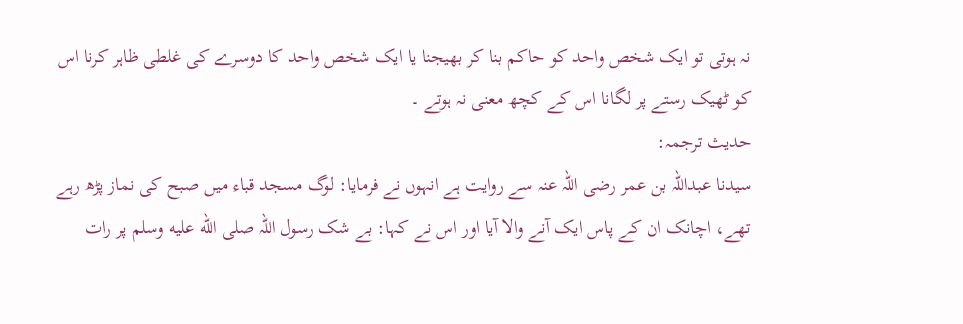نہ ہوتی تو ایک شخص واحد کو حاکم بنا کر بھیجنا یا ایک شخص واحد کا دوسرے کی غلطی ظاہر کرنا اس کو ٹھیک رستے پر لگانا اس کے کچھ معنی نہ ہوتے ۔
حدیث ترجمہ:
سیدنا عبداللہ بن عمر رضی اللہ عنہ سے روایت ہے انہوں نے فرمایا: لوگ مسجد قباء میں صبح کی نماز پڑھ رہے تھے، اچانک ان کے پاس ایک آنے والا آیا اور اس نے کہا: بے شک رسول اللہ صلى الله عليه وسلم پر رات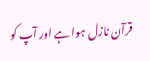قرآن نازل ہوا ہے اور آپ کو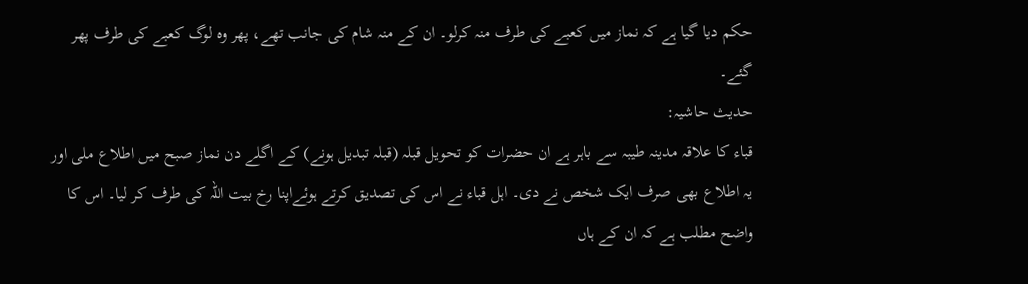حکم دیا گیا ہے کہ نماز میں کعبے کی طرف منہ کرلو۔ ان کے منہ شام کی جانب تھے، پھر وہ لوگ کعبے کی طرف پھر گئے۔
حدیث حاشیہ:
قباء کا علاقہ مدینہ طیبہ سے باہر ہے ان حضرات کو تحویل قبلہ (قبلہ تبدیل ہونے) کے اگلے دن نماز صبح میں اطلاع ملی اور یہ اطلاع بھی صرف ایک شخص نے دی۔ اہل قباء نے اس کی تصدیق کرتے ہوئےاپنا رخ بیت اللہ کی طرف کر لیا۔ اس کا واضح مطلب ہے کہ ان کے ہاں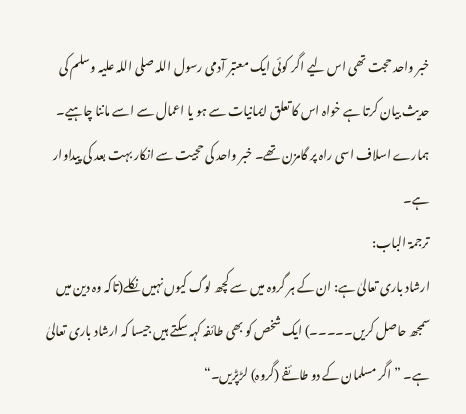خبر واحد حجت تھی اس لیے اگر کوئی ایک معتبر آدمی رسول اللہ صلی اللہ علیہ وسلم کی حدیث بیان کرتا ہے خواہ اس کا تعلق ایمانیات سے ہو یا اعمال سے اسے ماننا چاہیے۔ ہمارے اسلاف اسی راہ پر گامزن تھے۔ خبر واحد کی حجیت سے انکار بہت بعد کی پیداوار ہے۔
ترجمۃ الباب:
ارشاد باری تعالیٰ ہے: ان کے ہر گروہ میں سے کچھ لوگ کیوں نہیں نکلے(تاکہ وہ دین میں سمجھ حاصل کریں۔۔۔۔۔) ایک شخص کو بھی طائفہ کہہ سکتے ہیں جیسا کہ ارشاد باری تعالیٰ ہے۔ ”اگر مسلمان کے دو طائفے (گروہ) لڑپڑیں۔“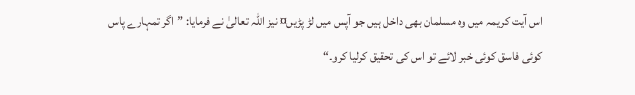اس آیت کریمہ میں وہ مسلمان بھی داخل ہیں جو آپس میں لڑ پڑیں¤ نیز اللہ تعالیٰ نے فرمایا: ”اگر تمہارے پاس کوئی فاسق کوئی خبر لائے تو اس کی تحقیق کرلیا کرو۔“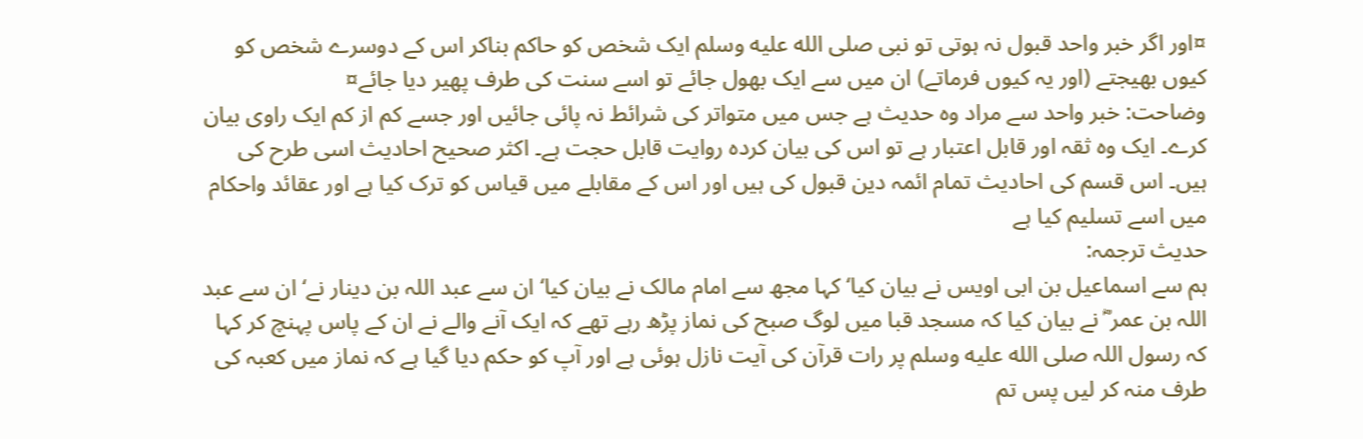¤اور اگر خبر واحد قبول نہ ہوتی تو نبی صلى الله عليه وسلم ایک شخص کو حاکم بناکر اس کے دوسرے شخص کو کیوں بھیجتے (اور یہ کیوں فرماتے) ان میں سے ایک بھول جائے تو اسے سنت کی طرف پھیر دیا جائے¤
وضاحت: خبر واحد سے مراد وہ حدیث ہے جس میں متواتر کی شرائط نہ پائی جائیں اور جسے کم از کم ایک راوی بیان کرے۔ ایک وہ ثقہ اور قابل اعتبار ہے تو اس کی بیان کردہ روایت قابل حجت ہے۔ اکثر صحیح احادیث اسی طرح کی ہیں۔ اس قسم کی احادیث تمام ائمہ دین قبول کی ہیں اور اس کے مقابلے میں قیاس کو ترک کیا ہے اور عقائد واحکام میں اسے تسلیم کیا ہے
حدیث ترجمہ:
ہم سے اسماعیل بن ابی اویس نے بیان کیا‘ کہا مجھ سے امام مالک نے بیان کیا‘ ان سے عبد اللہ بن دینار نے‘ ان سے عبد اللہ بن عمر ؓ نے بیان کیا کہ مسجد قبا میں لوگ صبح کی نماز پڑھ رہے تھے کہ ایک آنے والے نے ان کے پاس پہنچ کر کہا کہ رسول اللہ صلى الله عليه وسلم پر رات قرآن کی آیت نازل ہوئی ہے اور آپ کو حکم دیا گیا ہے کہ نماز میں کعبہ کی طرف منہ کر لیں پس تم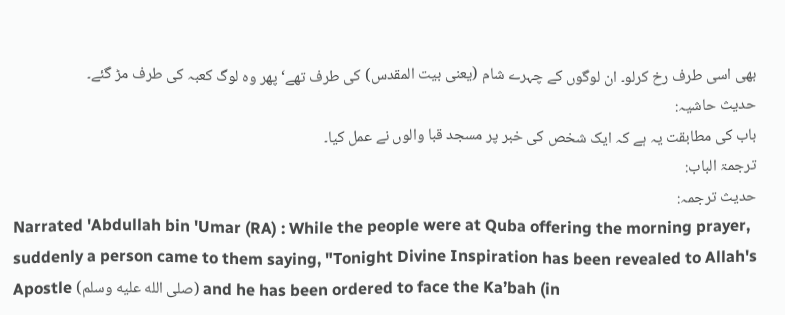بھی اسی طرف رخ کرلو۔ ان لوگوں کے چہرے شام (یعنی بیت المقدس) کی طرف تھے‘ پھر وہ لوگ کعبہ کی طرف مڑ گئے۔
حدیث حاشیہ:
باب کی مطابقت یہ ہے کہ ایک شخص کی خبر پر مسجد قبا والوں نے عمل کیا۔
ترجمۃ الباب:
حدیث ترجمہ:
Narrated 'Abdullah bin 'Umar (RA) : While the people were at Quba offering the morning prayer, suddenly a person came to them saying, "Tonight Divine Inspiration has been revealed to Allah's Apostle (صلى الله عليه وسلم) and he has been ordered to face the Ka’bah (in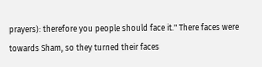prayers): therefore you people should face it." There faces were towards Sham, so they turned their faces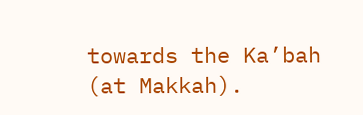towards the Ka’bah (at Makkah).